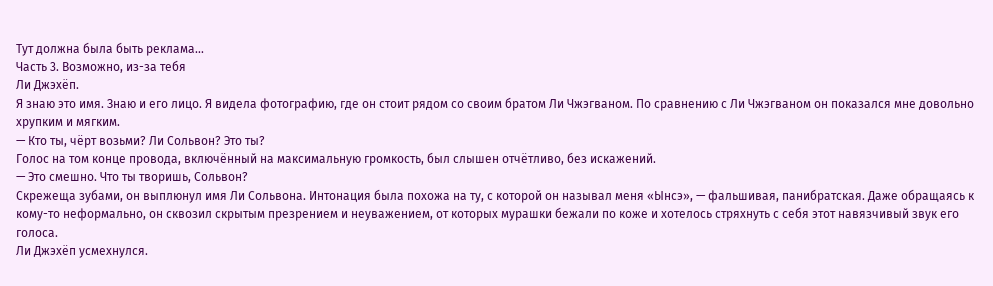Тут должна была быть реклама...
Часть 3. Возможно, из-за тебя
Ли Джэхёп.
Я знаю это имя. Знаю и его лицо. Я видела фотографию, где он стоит рядом со своим братом Ли Чжэгваном. По сравнению с Ли Чжэгваном он показался мне довольно хрупким и мягким.
— Кто ты, чёрт возьми? Ли Сольвон? Это ты?
Голос на том конце провода, включённый на максимальную громкость, был слышен отчётливо, без искажений.
— Это смешно. Что ты творишь, Сольвон?
Скрежеща зубами, он выплюнул имя Ли Сольвона. Интонация была похожа на ту, с которой он называл меня «Ынсэ», — фальшивая, панибратская. Даже обращаясь к кому-то неформально, он сквозил скрытым презрением и неуважением, от которых мурашки бежали по коже и хотелось стряхнуть с себя этот навязчивый звук его голоса.
Ли Джэхёп усмехнулся.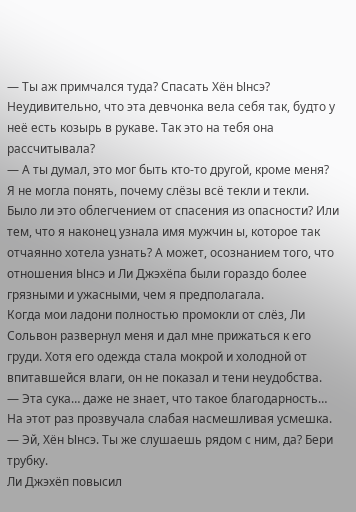— Ты аж примчался туда? Спасать Хён Ынсэ? Неудивительно, что эта девчонка вела себя так, будто у неё есть козырь в рукаве. Так это на тебя она рассчитывала?
— А ты думал, это мог быть кто-то другой, кроме меня?
Я не могла понять, почему слёзы всё текли и текли. Было ли это облегчением от спасения из опасности? Или тем, что я наконец узнала имя мужчин ы, которое так отчаянно хотела узнать? А может, осознанием того, что отношения Ынсэ и Ли Джэхёпа были гораздо более грязными и ужасными, чем я предполагала.
Когда мои ладони полностью промокли от слёз, Ли Сольвон развернул меня и дал мне прижаться к его груди. Хотя его одежда стала мокрой и холодной от впитавшейся влаги, он не показал и тени неудобства.
— Эта сука… даже не знает, что такое благодарность…
На этот раз прозвучала слабая насмешливая усмешка.
— Эй, Хён Ынсэ. Ты же слушаешь рядом с ним, да? Бери трубку.
Ли Джэхёп повысил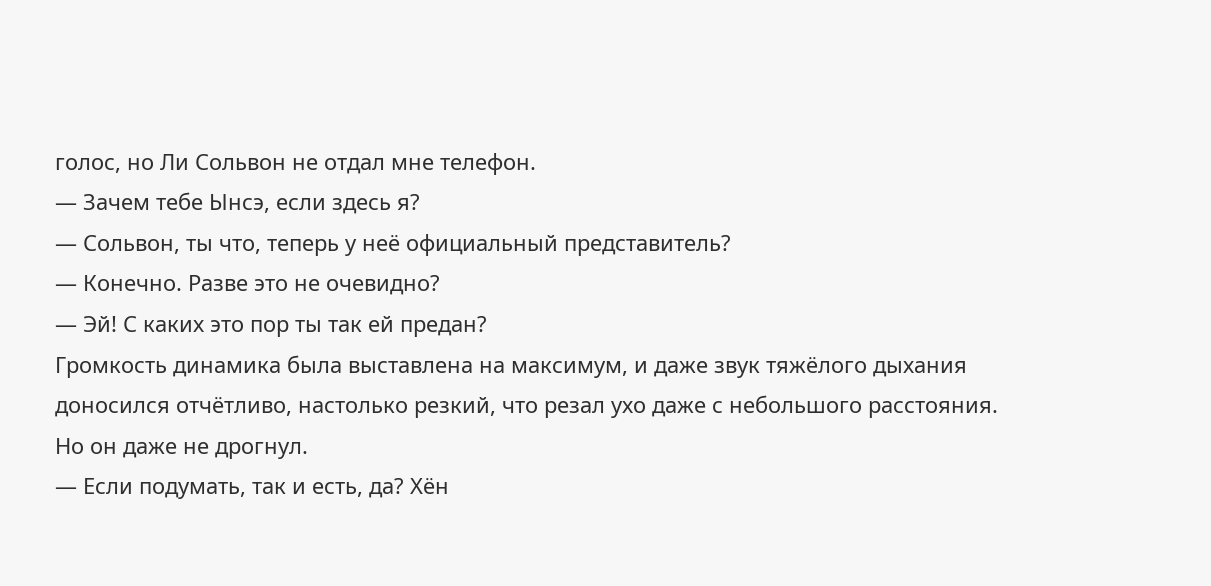голос, но Ли Сольвон не отдал мне телефон.
— Зачем тебе Ынсэ, если здесь я?
— Сольвон, ты что, теперь у неё официальный представитель?
— Конечно. Разве это не очевидно?
— Эй! С каких это пор ты так ей предан?
Громкость динамика была выставлена на максимум, и даже звук тяжёлого дыхания доносился отчётливо, настолько резкий, что резал ухо даже с небольшого расстояния.
Но он даже не дрогнул.
— Если подумать, так и есть, да? Хён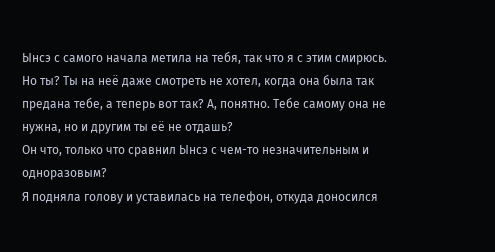Ынсэ с самого начала метила на тебя, так что я с этим смирюсь. Но ты? Ты на неё даже смотреть не хотел, когда она была так предана тебе, а теперь вот так? А, понятно. Тебе самому она не нужна, но и другим ты её не отдашь?
Он что, только что сравнил Ынсэ с чем-то незначительным и одноразовым?
Я подняла голову и уставилась на телефон, откуда доносился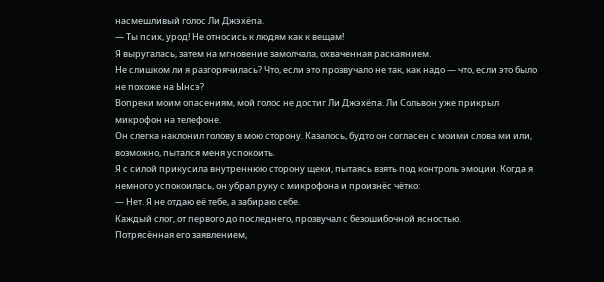насмешливый голос Ли Джэхёпа.
— Ты псих, урод! Не относись к людям как к вещам!
Я выругалась, затем на мгновение замолчала, охваченная раскаянием.
Не слишком ли я разгорячилась? Что, если это прозвучало не так, как надо — что, если это было не похоже на Ынсэ?
Вопреки моим опасениям, мой голос не достиг Ли Джэхёпа. Ли Сольвон уже прикрыл микрофон на телефоне.
Он слегка наклонил голову в мою сторону. Казалось, будто он согласен с моими слова ми или, возможно, пытался меня успокоить.
Я с силой прикусила внутреннюю сторону щеки, пытаясь взять под контроль эмоции. Когда я немного успокоилась, он убрал руку с микрофона и произнёс чётко:
— Нет. Я не отдаю её тебе, а забираю себе.
Каждый слог, от первого до последнего, прозвучал с безошибочной ясностью.
Потрясённая его заявлением,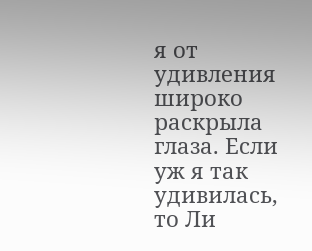я от удивления широко раскрыла глаза. Если уж я так удивилась, то Ли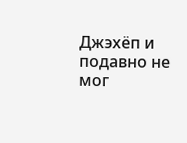Джэхёп и подавно не мог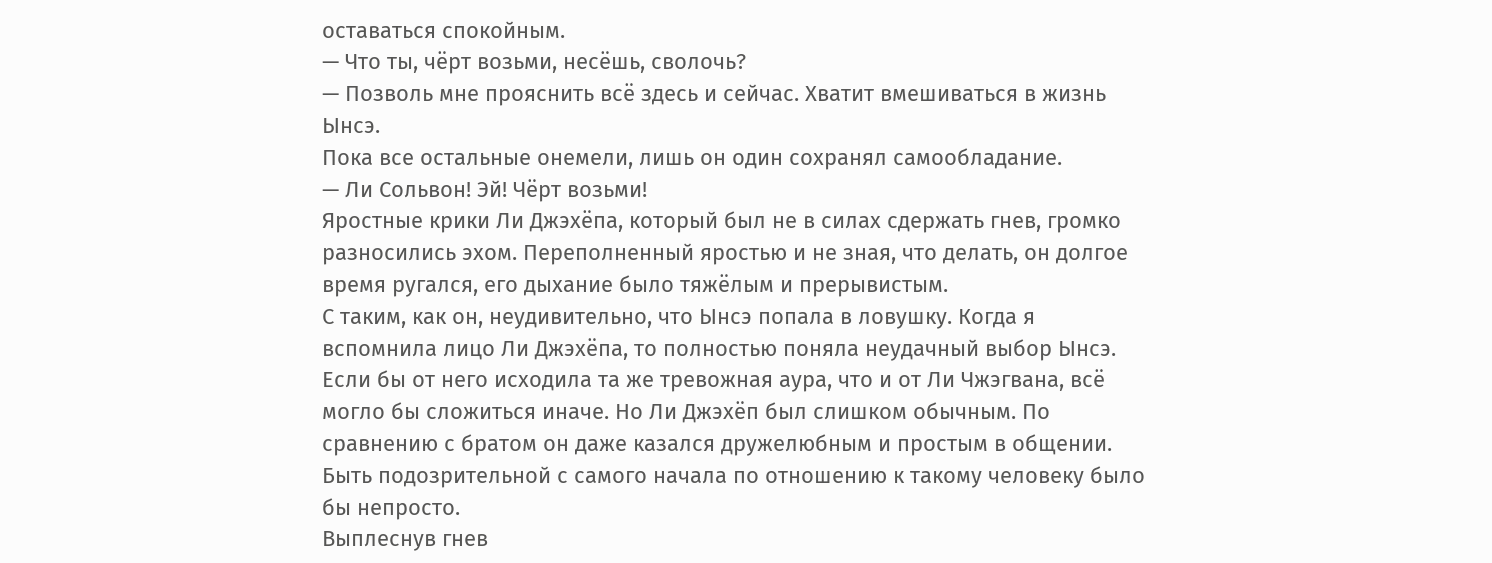оставаться спокойным.
— Что ты, чёрт возьми, несёшь, сволочь?
— Позволь мне прояснить всё здесь и сейчас. Хватит вмешиваться в жизнь Ынсэ.
Пока все остальные онемели, лишь он один сохранял самообладание.
— Ли Сольвон! Эй! Чёрт возьми!
Яростные крики Ли Джэхёпа, который был не в силах сдержать гнев, громко разносились эхом. Переполненный яростью и не зная, что делать, он долгое время ругался, его дыхание было тяжёлым и прерывистым.
С таким, как он, неудивительно, что Ынсэ попала в ловушку. Когда я вспомнила лицо Ли Джэхёпа, то полностью поняла неудачный выбор Ынсэ. Если бы от него исходила та же тревожная аура, что и от Ли Чжэгвана, всё могло бы сложиться иначе. Но Ли Джэхёп был слишком обычным. По сравнению с братом он даже казался дружелюбным и простым в общении. Быть подозрительной с самого начала по отношению к такому человеку было бы непросто.
Выплеснув гнев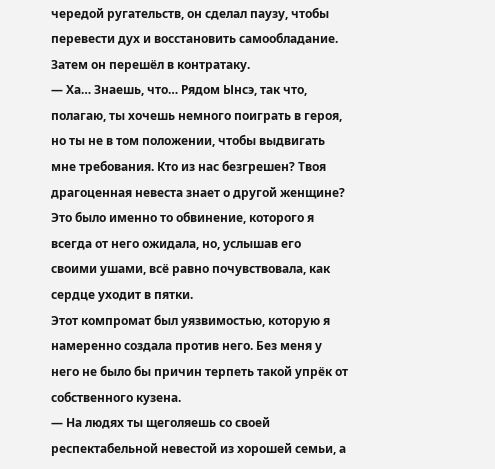чередой ругательств, он сделал паузу, чтобы перевести дух и восстановить самообладание. Затем он перешёл в контратаку.
— Ха… Знаешь, что… Рядом Ынсэ, так что, полагаю, ты хочешь немного поиграть в героя, но ты не в том положении, чтобы выдвигать мне требования. Кто из нас безгрешен? Твоя драгоценная невеста знает о другой женщине?
Это было именно то обвинение, которого я всегда от него ожидала, но, услышав его своими ушами, всё равно почувствовала, как сердце уходит в пятки.
Этот компромат был уязвимостью, которую я намеренно создала против него. Без меня у него не было бы причин терпеть такой упрёк от собственного кузена.
— На людях ты щеголяешь со своей респектабельной невестой из хорошей семьи, а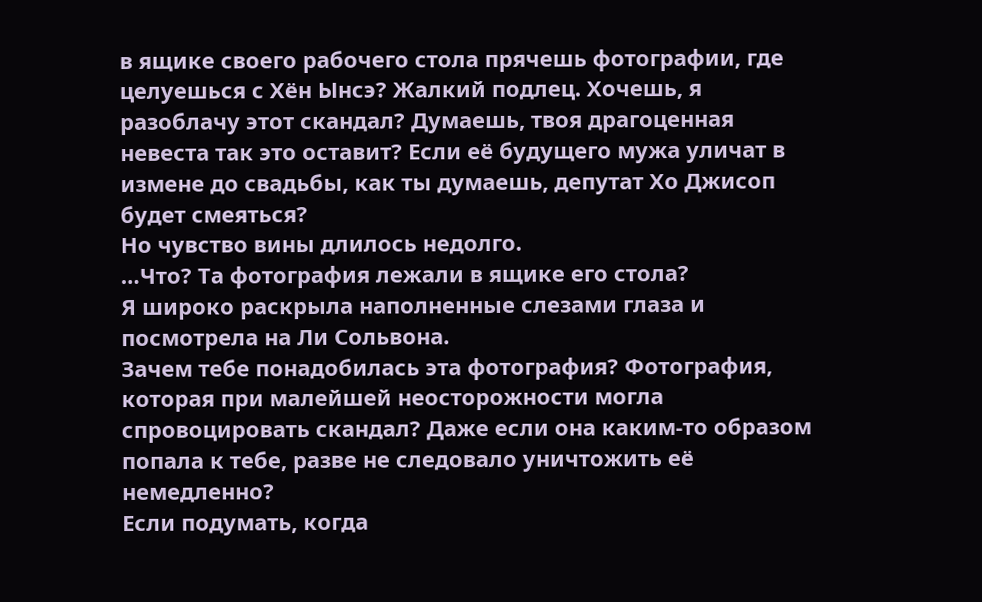в ящике своего рабочего стола прячешь фотографии, где целуешься с Хён Ынсэ? Жалкий подлец. Хочешь, я разоблачу этот скандал? Думаешь, твоя драгоценная невеста так это оставит? Если её будущего мужа уличат в измене до свадьбы, как ты думаешь, депутат Хо Джисоп будет смеяться?
Но чувство вины длилось недолго.
…Что? Та фотография лежали в ящике его стола?
Я широко раскрыла наполненные слезами глаза и посмотрела на Ли Сольвона.
Зачем тебе понадобилась эта фотография? Фотография, которая при малейшей неосторожности могла спровоцировать скандал? Даже если она каким-то образом попала к тебе, разве не следовало уничтожить её немедленно?
Если подумать, когда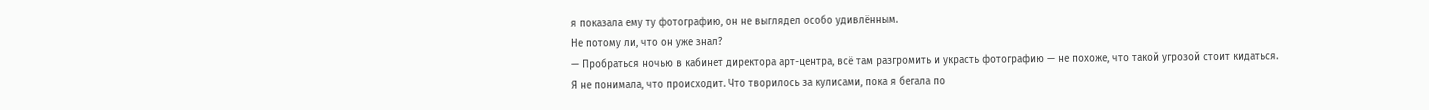я показала ему ту фотографию, он не выглядел особо удивлённым.
Не потому ли, что он уже знал?
— Пробраться ночью в кабинет директора арт-центра, всё там разгромить и украсть фотографию — не похоже, что такой угрозой стоит кидаться.
Я не понимала, что происходит. Что творилось за кулисами, пока я бегала по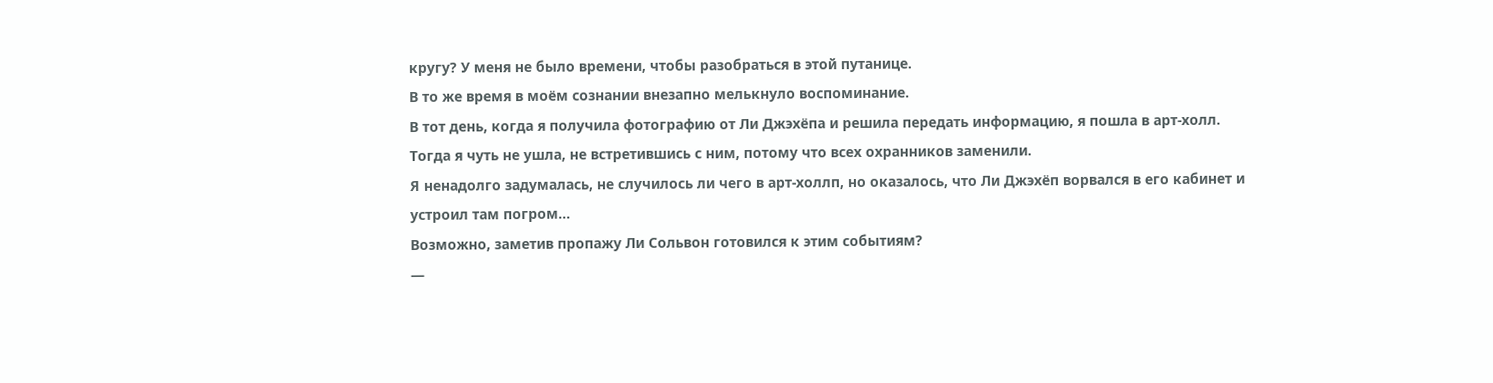кругу? У меня не было времени, чтобы разобраться в этой путанице.
В то же время в моём сознании внезапно мелькнуло воспоминание.
В тот день, когда я получила фотографию от Ли Джэхёпа и решила передать информацию, я пошла в арт-холл. Тогда я чуть не ушла, не встретившись с ним, потому что всех охранников заменили.
Я ненадолго задумалась, не случилось ли чего в арт-холлп, но оказалось, что Ли Джэхёп ворвался в его кабинет и устроил там погром…
Возможно, заметив пропажу Ли Сольвон готовился к этим событиям?
—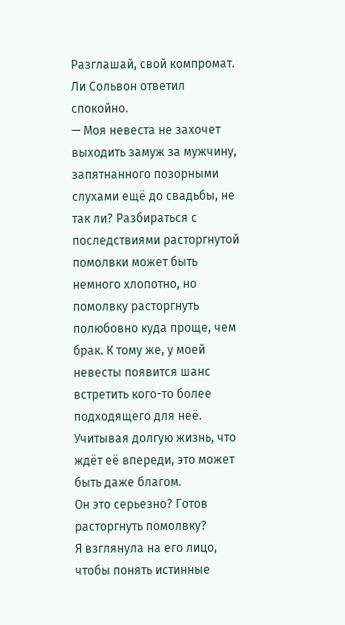Разглашай, свой компромат.
Ли Сольвон ответил спокойно.
— Моя невеста не захочет выходить замуж за мужчину, запятнанного позорными слухами ещё до свадьбы, не так ли? Разбираться с последствиями расторгнутой помолвки может быть немного хлопотно, но помолвку расторгнуть полюбовно куда проще, чем брак. К тому же, у моей невесты появится шанс встретить кого-то более подходящего для неё. Учитывая долгую жизнь, что ждёт её впереди, это может быть даже благом.
Он это серьезно? Готов расторгнуть помолвку?
Я взглянула на его лицо, чтобы понять истинные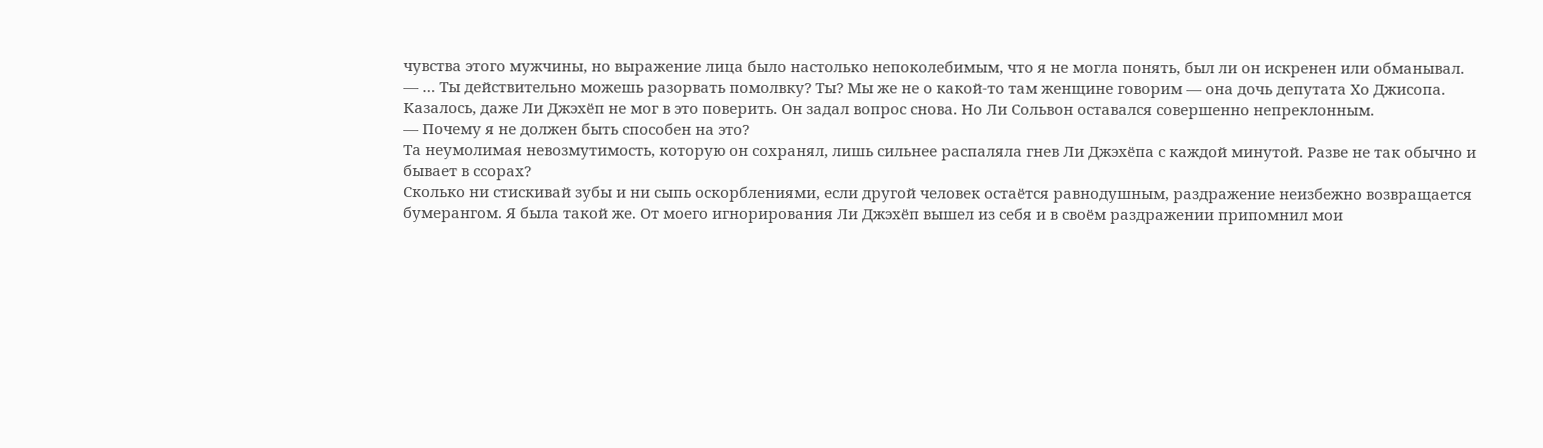чувства этого мужчины, но выражение лица было настолько непоколебимым, что я не могла понять, был ли он искренен или обманывал.
— … Ты действительно можешь разорвать помолвку? Ты? Мы же не о какой-то там женщине говорим — она дочь депутата Хо Джисопа.
Казалось, даже Ли Джэхёп не мог в это поверить. Он задал вопрос снова. Но Ли Сольвон оставался совершенно непреклонным.
— Почему я не должен быть способен на это?
Та неумолимая невозмутимость, которую он сохранял, лишь сильнее распаляла гнев Ли Джэхёпа с каждой минутой. Разве не так обычно и бывает в ссорах?
Сколько ни стискивай зубы и ни сыпь оскорблениями, если другой человек остаётся равнодушным, раздражение неизбежно возвращается бумерангом. Я была такой же. От моего игнорирования Ли Джэхёп вышел из себя и в своём раздражении припомнил мои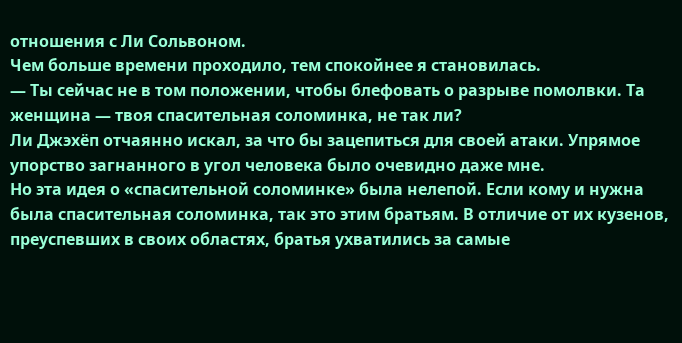отношения с Ли Сольвоном.
Чем больше времени проходило, тем спокойнее я становилась.
— Ты сейчас не в том положении, чтобы блефовать о разрыве помолвки. Та женщина — твоя спасительная соломинка, не так ли?
Ли Джэхёп отчаянно искал, за что бы зацепиться для своей атаки. Упрямое упорство загнанного в угол человека было очевидно даже мне.
Но эта идея о «спасительной соломинке» была нелепой. Если кому и нужна была спасительная соломинка, так это этим братьям. В отличие от их кузенов, преуспевших в своих областях, братья ухватились за самые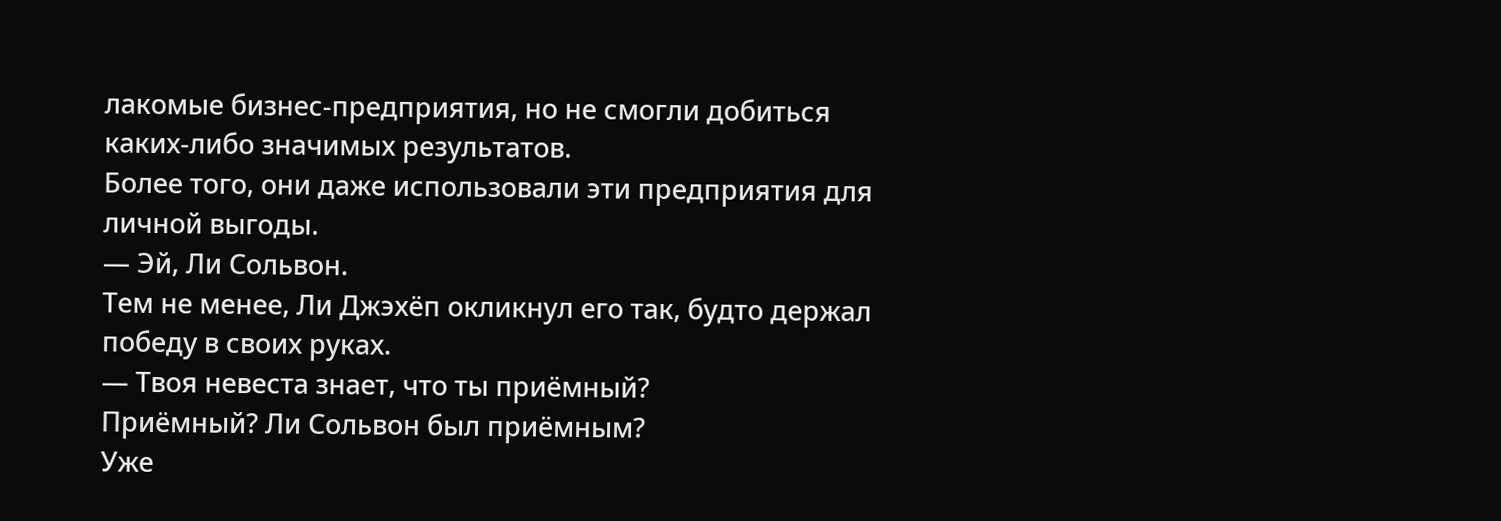лакомые бизнес-предприятия, но не смогли добиться каких-либо значимых результатов.
Более того, они даже использовали эти предприятия для личной выгоды.
— Эй, Ли Сольвон.
Тем не менее, Ли Джэхёп окликнул его так, будто держал победу в своих руках.
— Твоя невеста знает, что ты приёмный?
Приёмный? Ли Сольвон был приёмным?
Уже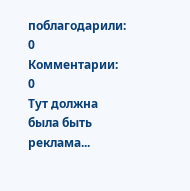поблагодарили: 0
Комментарии: 0
Тут должна была быть реклама...